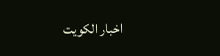اخبار الكويت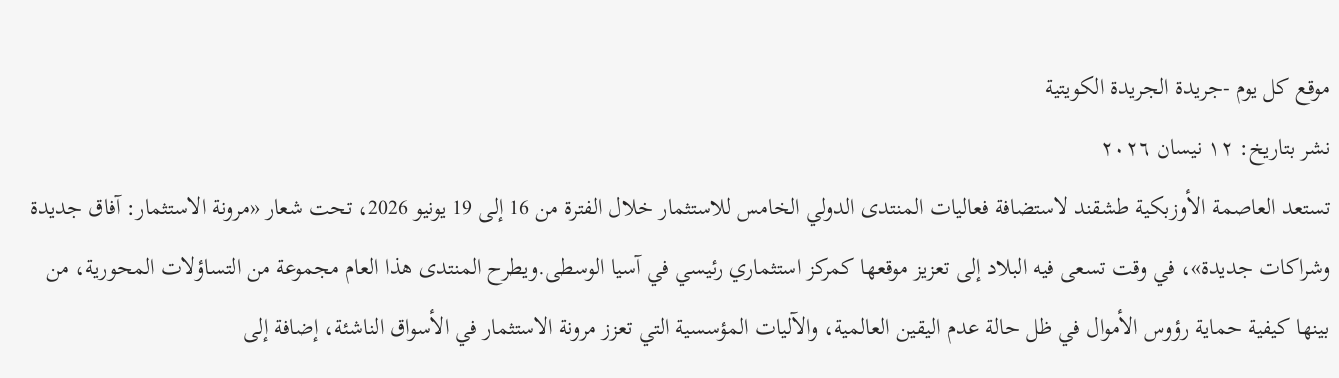موقع كل يوم -جريدة الجريدة الكويتية
نشر بتاريخ: ١٢ نيسان ٢٠٢٦
تستعد العاصمة الأوزبكية طشقند لاستضافة فعاليات المنتدى الدولي الخامس للاستثمار خلال الفترة من 16 إلى 19 يونيو 2026، تحت شعار «مرونة الاستثمار: آفاق جديدة وشراكات جديدة»، في وقت تسعى فيه البلاد إلى تعزيز موقعها كمركز استثماري رئيسي في آسيا الوسطى.ويطرح المنتدى هذا العام مجموعة من التساؤلات المحورية، من بينها كيفية حماية رؤوس الأموال في ظل حالة عدم اليقين العالمية، والآليات المؤسسية التي تعزز مرونة الاستثمار في الأسواق الناشئة، إضافة إلى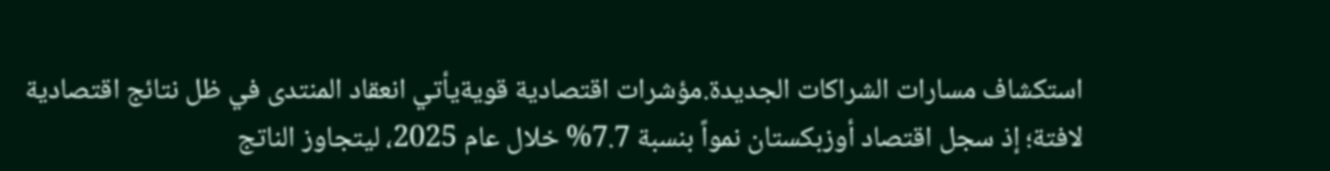استكشاف مسارات الشراكات الجديدة.مؤشرات اقتصادية قويةيأتي انعقاد المنتدى في ظل نتائج اقتصادية لافتة؛ إذ سجل اقتصاد أوزبكستان نمواً بنسبة 7.7% خلال عام 2025، ليتجاوز الناتج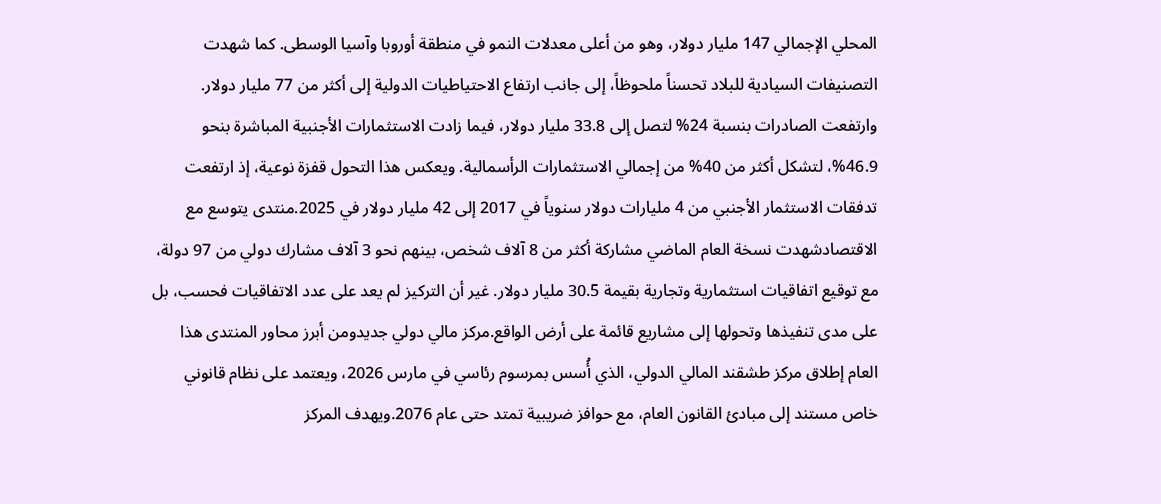المحلي الإجمالي 147 مليار دولار، وهو من أعلى معدلات النمو في منطقة أوروبا وآسيا الوسطى. كما شهدت التصنيفات السيادية للبلاد تحسناً ملحوظاً، إلى جانب ارتفاع الاحتياطيات الدولية إلى أكثر من 77 مليار دولار. وارتفعت الصادرات بنسبة 24% لتصل إلى 33.8 مليار دولار، فيما زادت الاستثمارات الأجنبية المباشرة بنحو 46.9%، لتشكل أكثر من 40% من إجمالي الاستثمارات الرأسمالية. ويعكس هذا التحول قفزة نوعية، إذ ارتفعت تدفقات الاستثمار الأجنبي من 4 مليارات دولار سنوياً في 2017 إلى 42 مليار دولار في 2025.منتدى يتوسع مع الاقتصادشهدت نسخة العام الماضي مشاركة أكثر من 8 آلاف شخص، بينهم نحو 3 آلاف مشارك دولي من 97 دولة، مع توقيع اتفاقيات استثمارية وتجارية بقيمة 30.5 مليار دولار. غير أن التركيز لم يعد على عدد الاتفاقيات فحسب، بل على مدى تنفيذها وتحولها إلى مشاريع قائمة على أرض الواقع.مركز مالي دولي جديدومن أبرز محاور المنتدى هذا العام إطلاق مركز طشقند المالي الدولي، الذي أُسس بمرسوم رئاسي في مارس 2026، ويعتمد على نظام قانوني خاص مستند إلى مبادئ القانون العام، مع حوافز ضريبية تمتد حتى عام 2076.ويهدف المركز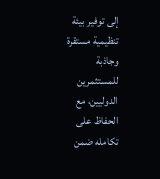إلى توفير بيئة تنظيمية مستقرة وجاذبة للمستثمرين الدوليين، مع الحفاظ على تكامله ضمن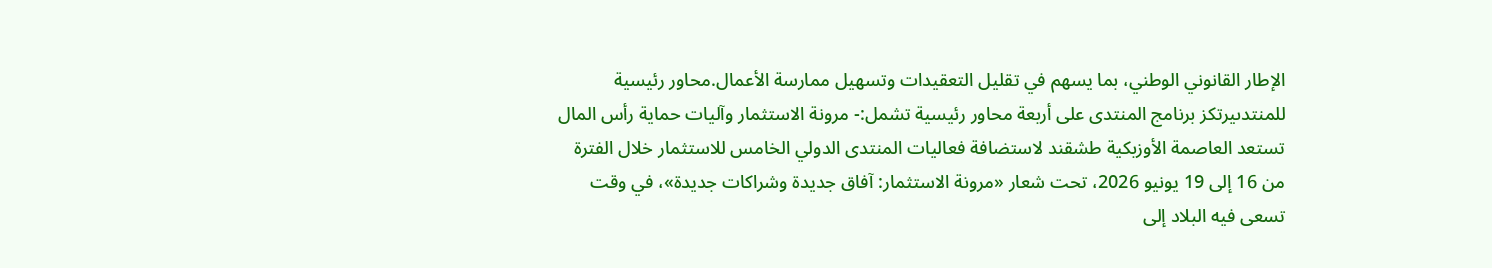الإطار القانوني الوطني، بما يسهم في تقليل التعقيدات وتسهيل ممارسة الأعمال.محاور رئيسية للمنتدىيرتكز برنامج المنتدى على أربعة محاور رئيسية تشمل:- مرونة الاستثمار وآليات حماية رأس المال
تستعد العاصمة الأوزبكية طشقند لاستضافة فعاليات المنتدى الدولي الخامس للاستثمار خلال الفترة من 16 إلى 19 يونيو 2026، تحت شعار «مرونة الاستثمار: آفاق جديدة وشراكات جديدة»، في وقت تسعى فيه البلاد إلى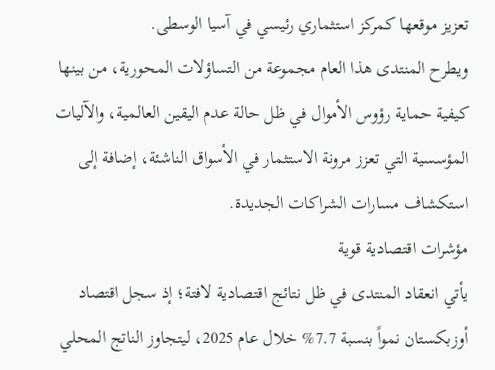تعزيز موقعها كمركز استثماري رئيسي في آسيا الوسطى.
ويطرح المنتدى هذا العام مجموعة من التساؤلات المحورية، من بينها كيفية حماية رؤوس الأموال في ظل حالة عدم اليقين العالمية، والآليات المؤسسية التي تعزز مرونة الاستثمار في الأسواق الناشئة، إضافة إلى استكشاف مسارات الشراكات الجديدة.
مؤشرات اقتصادية قوية
يأتي انعقاد المنتدى في ظل نتائج اقتصادية لافتة؛ إذ سجل اقتصاد أوزبكستان نمواً بنسبة 7.7% خلال عام 2025، ليتجاوز الناتج المحلي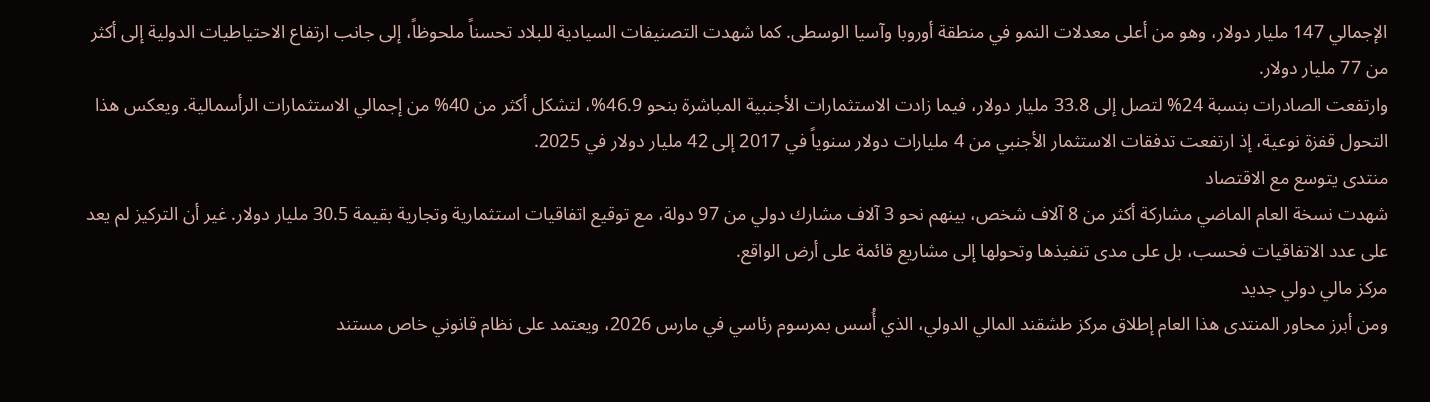الإجمالي 147 مليار دولار، وهو من أعلى معدلات النمو في منطقة أوروبا وآسيا الوسطى. كما شهدت التصنيفات السيادية للبلاد تحسناً ملحوظاً، إلى جانب ارتفاع الاحتياطيات الدولية إلى أكثر من 77 مليار دولار.
وارتفعت الصادرات بنسبة 24% لتصل إلى 33.8 مليار دولار، فيما زادت الاستثمارات الأجنبية المباشرة بنحو 46.9%، لتشكل أكثر من 40% من إجمالي الاستثمارات الرأسمالية. ويعكس هذا التحول قفزة نوعية، إذ ارتفعت تدفقات الاستثمار الأجنبي من 4 مليارات دولار سنوياً في 2017 إلى 42 مليار دولار في 2025.
منتدى يتوسع مع الاقتصاد
شهدت نسخة العام الماضي مشاركة أكثر من 8 آلاف شخص، بينهم نحو 3 آلاف مشارك دولي من 97 دولة، مع توقيع اتفاقيات استثمارية وتجارية بقيمة 30.5 مليار دولار. غير أن التركيز لم يعد على عدد الاتفاقيات فحسب، بل على مدى تنفيذها وتحولها إلى مشاريع قائمة على أرض الواقع.
مركز مالي دولي جديد
ومن أبرز محاور المنتدى هذا العام إطلاق مركز طشقند المالي الدولي، الذي أُسس بمرسوم رئاسي في مارس 2026، ويعتمد على نظام قانوني خاص مستند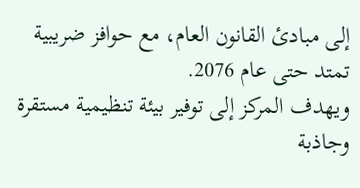إلى مبادئ القانون العام، مع حوافز ضريبية تمتد حتى عام 2076.
ويهدف المركز إلى توفير بيئة تنظيمية مستقرة وجاذبة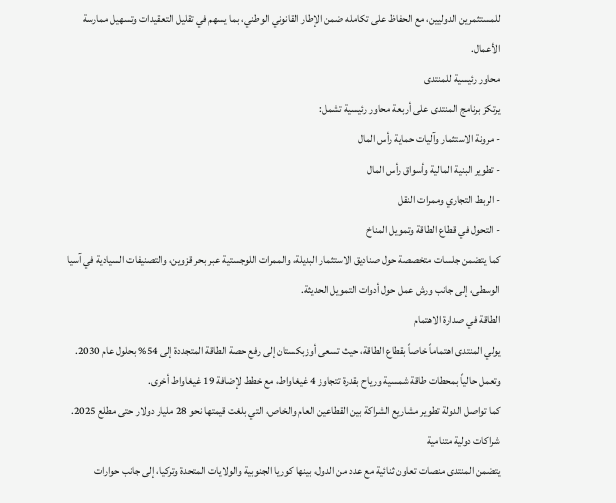للمستثمرين الدوليين، مع الحفاظ على تكامله ضمن الإطار القانوني الوطني، بما يسهم في تقليل التعقيدات وتسهيل ممارسة الأعمال.
محاور رئيسية للمنتدى
يرتكز برنامج المنتدى على أربعة محاور رئيسية تشمل:
- مرونة الاستثمار وآليات حماية رأس المال
- تطوير البنية المالية وأسواق رأس المال
- الربط التجاري وممرات النقل
- التحول في قطاع الطاقة وتمويل المناخ
كما يتضمن جلسات متخصصة حول صناديق الاستثمار البديلة، والممرات اللوجستية عبر بحر قزوين، والتصنيفات السيادية في آسيا الوسطى، إلى جانب ورش عمل حول أدوات التمويل الحديثة.
الطاقة في صدارة الاهتمام
يولي المنتدى اهتماماً خاصاً بقطاع الطاقة، حيث تسعى أوزبكستان إلى رفع حصة الطاقة المتجددة إلى 54% بحلول عام 2030. وتعمل حالياً بمحطات طاقة شمسية ورياح بقدرة تتجاوز 4 غيغاواط، مع خطط لإضافة 19 غيغاواط أخرى.
كما تواصل الدولة تطوير مشاريع الشراكة بين القطاعين العام والخاص، التي بلغت قيمتها نحو 28 مليار دولار حتى مطلع 2025.
شراكات دولية متنامية
يتضمن المنتدى منصات تعاون ثنائية مع عدد من الدول، بينها كوريا الجنوبية والولايات المتحدة وتركيا، إلى جانب حوارات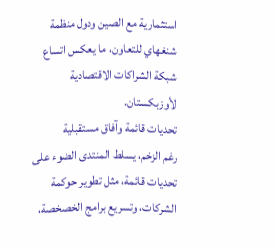استثمارية مع الصين ودول منظمة شنغهاي للتعاون، ما يعكس اتساع شبكة الشراكات الاقتصادية لأوزبكستان.
تحديات قائمة وآفاق مستقبلية
رغم الزخم، يسلط المنتدى الضوء على تحديات قائمة، مثل تطوير حوكمة الشركات، وتسريع برامج الخصخصة،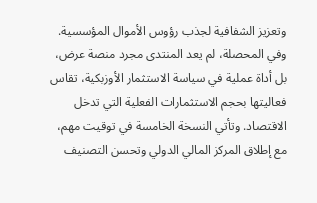وتعزيز الشفافية لجذب رؤوس الأموال المؤسسية.
وفي المحصلة، لم يعد المنتدى مجرد منصة عرض، بل أداة عملية في سياسة الاستثمار الأوزبكية، تقاس فعاليتها بحجم الاستثمارات الفعلية التي تدخل الاقتصاد. وتأتي النسخة الخامسة في توقيت مهم، مع إطلاق المركز المالي الدولي وتحسن التصنيف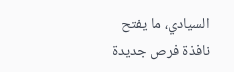السيادي، ما يفتح نافذة فرص جديدة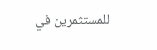للمستثمرين في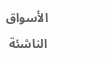الأسواق الناشئة